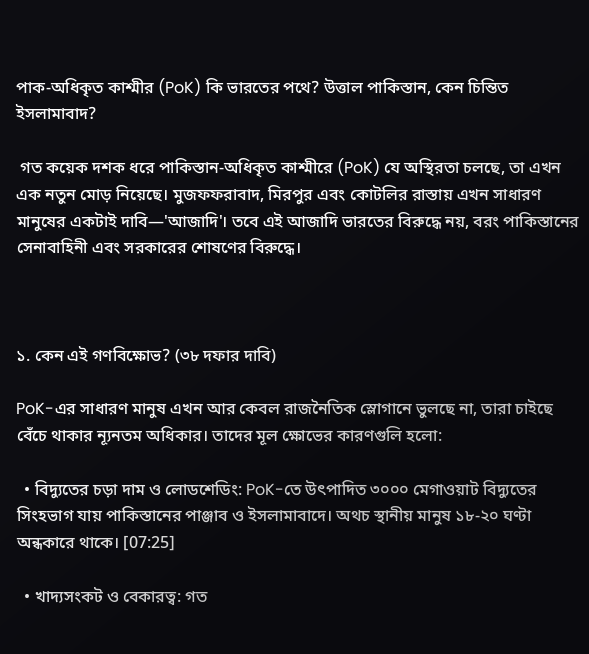পাক-অধিকৃত কাশ্মীর (PoK) কি ভারতের পথে? উত্তাল পাকিস্তান, কেন চিন্তিত ইসলামাবাদ?

 গত কয়েক দশক ধরে পাকিস্তান-অধিকৃত কাশ্মীরে (PoK) যে অস্থিরতা চলছে, তা এখন এক নতুন মোড় নিয়েছে। মুজফফরাবাদ, মিরপুর এবং কোটলির রাস্তায় এখন সাধারণ মানুষের একটাই দাবি—'আজাদি'। তবে এই আজাদি ভারতের বিরুদ্ধে নয়, বরং পাকিস্তানের সেনাবাহিনী এবং সরকারের শোষণের বিরুদ্ধে।



১. কেন এই গণবিক্ষোভ? (৩৮ দফার দাবি)

PoK-এর সাধারণ মানুষ এখন আর কেবল রাজনৈতিক স্লোগানে ভুলছে না, তারা চাইছে বেঁচে থাকার ন্যূনতম অধিকার। তাদের মূল ক্ষোভের কারণগুলি হলো:

  • বিদ্যুতের চড়া দাম ও লোডশেডিং: PoK-তে উৎপাদিত ৩০০০ মেগাওয়াট বিদ্যুতের সিংহভাগ যায় পাকিস্তানের পাঞ্জাব ও ইসলামাবাদে। অথচ স্থানীয় মানুষ ১৮-২০ ঘণ্টা অন্ধকারে থাকে। [07:25]

  • খাদ্যসংকট ও বেকারত্ব: গত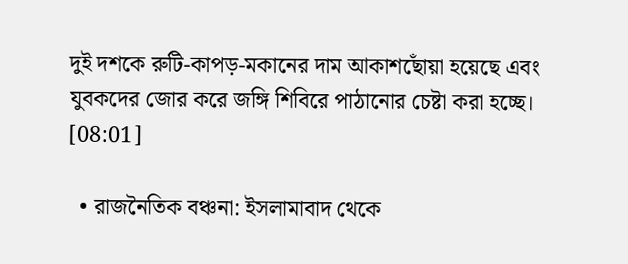দুই দশকে রুটি-কাপড়-মকানের দাম আকাশছোঁয়া হয়েছে এবং যুবকদের জোর করে জঙ্গি শিবিরে পাঠানোর চেষ্টা করা হচ্ছে। [08:01]

  • রাজনৈতিক বঞ্চনা: ইসলামাবাদ থেকে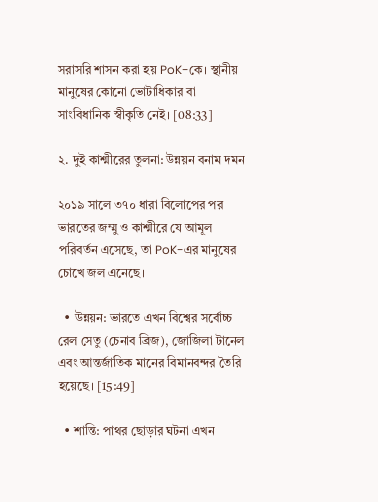সরাসরি শাসন করা হয় PoK-কে। স্থানীয় মানুষের কোনো ভোটাধিকার বা সাংবিধানিক স্বীকৃতি নেই। [08:33]

২. দুই কাশ্মীরের তুলনা: উন্নয়ন বনাম দমন

২০১৯ সালে ৩৭০ ধারা বিলোপের পর ভারতের জম্মু ও কাশ্মীরে যে আমূল পরিবর্তন এসেছে, তা PoK-এর মানুষের চোখে জল এনেছে।

  • উন্নয়ন: ভারতে এখন বিশ্বের সর্বোচ্চ রেল সেতু (চেনাব ব্রিজ), জোজিলা টানেল এবং আন্তর্জাতিক মানের বিমানবন্দর তৈরি হয়েছে। [15:49]

  • শান্তি: পাথর ছোড়ার ঘটনা এখন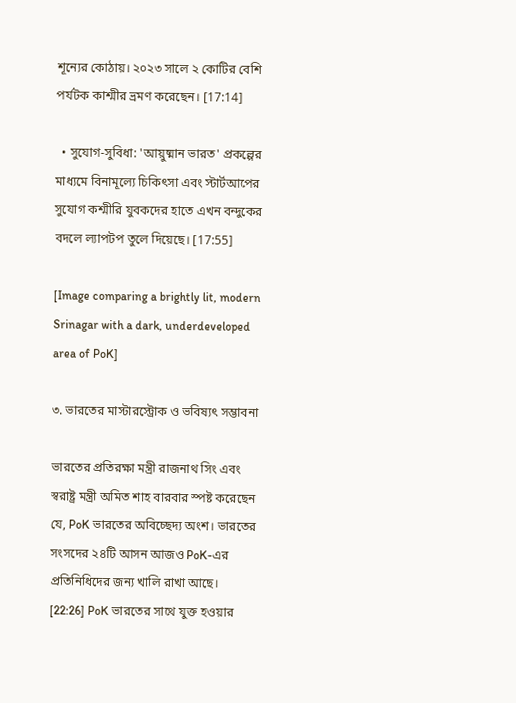শূন্যের কোঠায়। ২০২৩ সালে ২ কোটির বেশি পর্যটক কাশ্মীর ভ্রমণ করেছেন। [17:14]

  • সুযোগ-সুবিধা: 'আয়ুষ্মান ভারত' প্রকল্পের মাধ্যমে বিনামূল্যে চিকিৎসা এবং স্টার্টআপের সুযোগ কশ্মীরি যুবকদের হাতে এখন বন্দুকের বদলে ল্যাপটপ তুলে দিয়েছে। [17:55]

[Image comparing a brightly lit, modern Srinagar with a dark, underdeveloped area of PoK]

৩. ভারতের মাস্টারস্ট্রোক ও ভবিষ্যৎ সম্ভাবনা

ভারতের প্রতিরক্ষা মন্ত্রী রাজনাথ সিং এবং স্বরাষ্ট্র মন্ত্রী অমিত শাহ বারবার স্পষ্ট করেছেন যে, PoK ভারতের অবিচ্ছেদ্য অংশ। ভারতের সংসদের ২৪টি আসন আজও PoK-এর প্রতিনিধিদের জন্য খালি রাখা আছে। [22:26] PoK ভারতের সাথে যুক্ত হওয়ার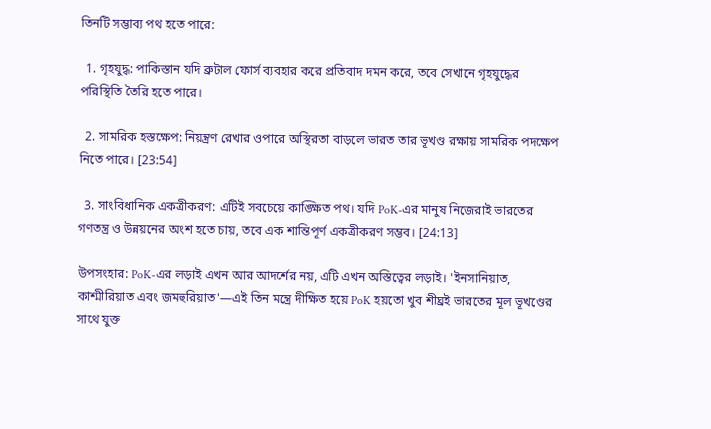তিনটি সম্ভাব্য পথ হতে পারে:

  1. গৃহযুদ্ধ: পাকিস্তান যদি ব্রুটাল ফোর্স ব্যবহার করে প্রতিবাদ দমন করে, তবে সেখানে গৃহযুদ্ধের পরিস্থিতি তৈরি হতে পারে।

  2. সামরিক হস্তক্ষেপ: নিয়ন্ত্রণ রেখার ওপারে অস্থিরতা বাড়লে ভারত তার ভূখণ্ড রক্ষায় সামরিক পদক্ষেপ নিতে পারে। [23:54]

  3. সাংবিধানিক একত্রীকরণ: এটিই সবচেয়ে কাঙ্ক্ষিত পথ। যদি PoK-এর মানুষ নিজেরাই ভারতের গণতন্ত্র ও উন্নয়নের অংশ হতে চায়, তবে এক শান্তিপূর্ণ একত্রীকরণ সম্ভব। [24:13]

উপসংহার: PoK-এর লড়াই এখন আর আদর্শের নয়, এটি এখন অস্তিত্বের লড়াই। 'ইনসানিয়াত, কাশ্মীরিয়াত এবং জমহুরিয়াত'—এই তিন মন্ত্রে দীক্ষিত হয়ে PoK হয়তো খুব শীঘ্রই ভারতের মূল ভূখণ্ডের সাথে যুক্ত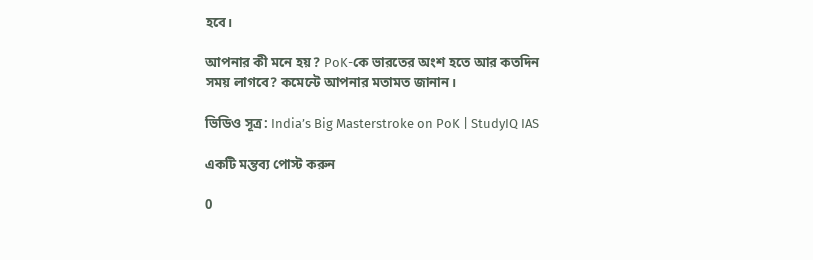হবে।

আপনার কী মনে হয়? PoK-কে ভারতের অংশ হতে আর কতদিন সময় লাগবে? কমেন্টে আপনার মতামত জানান।

ভিডিও সূত্র: India’s Big Masterstroke on PoK | StudyIQ IAS

একটি মন্তব্য পোস্ট করুন

0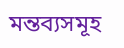মন্তব্যসমূহ